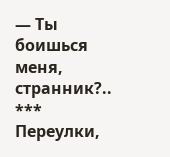— Ты боишься меня, странник?..
***
Переулки,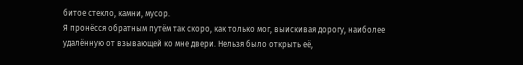битое стекло, камни, мусор.
Я пронёсся обратным путём так скоро, как только мог, выискивая дорогу, наиболее удалённую от взывающей ко мне двери. Нельзя было открыть её,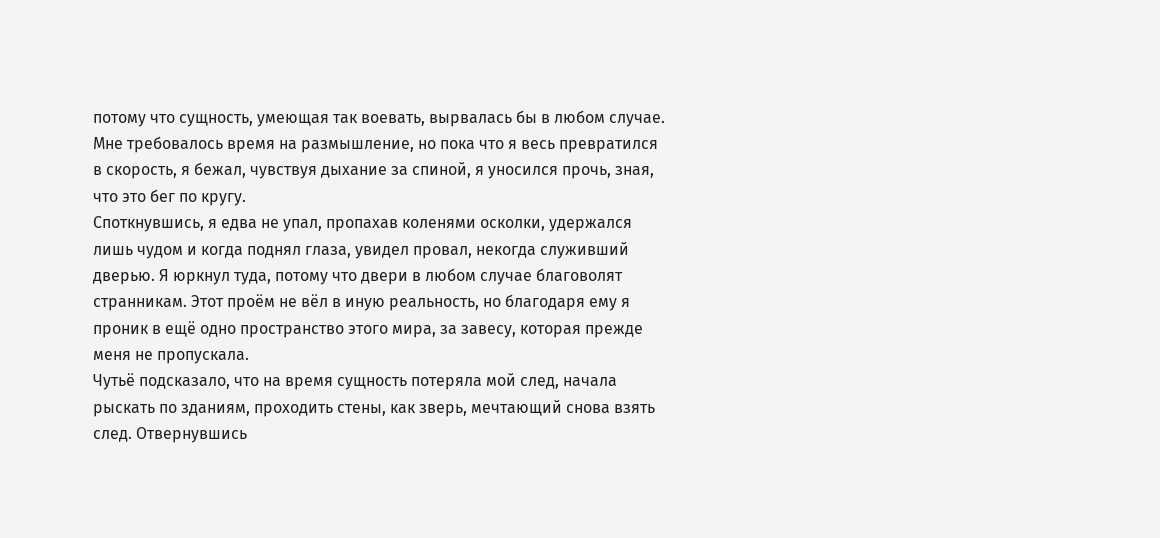потому что сущность, умеющая так воевать, вырвалась бы в любом случае.
Мне требовалось время на размышление, но пока что я весь превратился в скорость, я бежал, чувствуя дыхание за спиной, я уносился прочь, зная, что это бег по кругу.
Споткнувшись, я едва не упал, пропахав коленями осколки, удержался лишь чудом и когда поднял глаза, увидел провал, некогда служивший дверью. Я юркнул туда, потому что двери в любом случае благоволят странникам. Этот проём не вёл в иную реальность, но благодаря ему я проник в ещё одно пространство этого мира, за завесу, которая прежде меня не пропускала.
Чутьё подсказало, что на время сущность потеряла мой след, начала рыскать по зданиям, проходить стены, как зверь, мечтающий снова взять след. Отвернувшись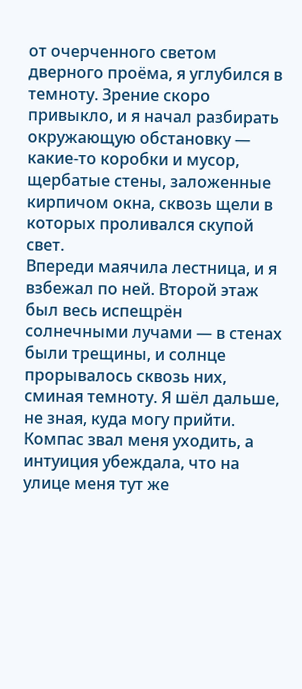от очерченного светом дверного проёма, я углубился в темноту. Зрение скоро привыкло, и я начал разбирать окружающую обстановку — какие-то коробки и мусор, щербатые стены, заложенные кирпичом окна, сквозь щели в которых проливался скупой свет.
Впереди маячила лестница, и я взбежал по ней. Второй этаж был весь испещрён солнечными лучами — в стенах были трещины, и солнце прорывалось сквозь них, сминая темноту. Я шёл дальше, не зная, куда могу прийти. Компас звал меня уходить, а интуиция убеждала, что на улице меня тут же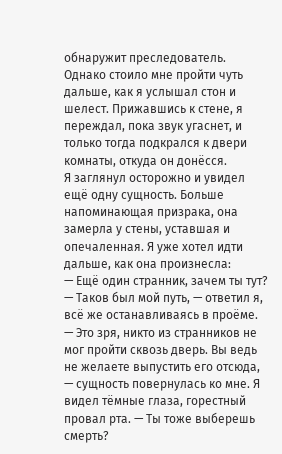обнаружит преследователь.
Однако стоило мне пройти чуть дальше, как я услышал стон и шелест. Прижавшись к стене, я переждал, пока звук угаснет, и только тогда подкрался к двери комнаты, откуда он донёсся.
Я заглянул осторожно и увидел ещё одну сущность. Больше напоминающая призрака, она замерла у стены, уставшая и опечаленная. Я уже хотел идти дальше, как она произнесла:
— Ещё один странник, зачем ты тут?
— Таков был мой путь, — ответил я, всё же останавливаясь в проёме.
— Это зря, никто из странников не мог пройти сквозь дверь. Вы ведь не желаете выпустить его отсюда, — сущность повернулась ко мне. Я видел тёмные глаза, горестный провал рта. — Ты тоже выберешь смерть?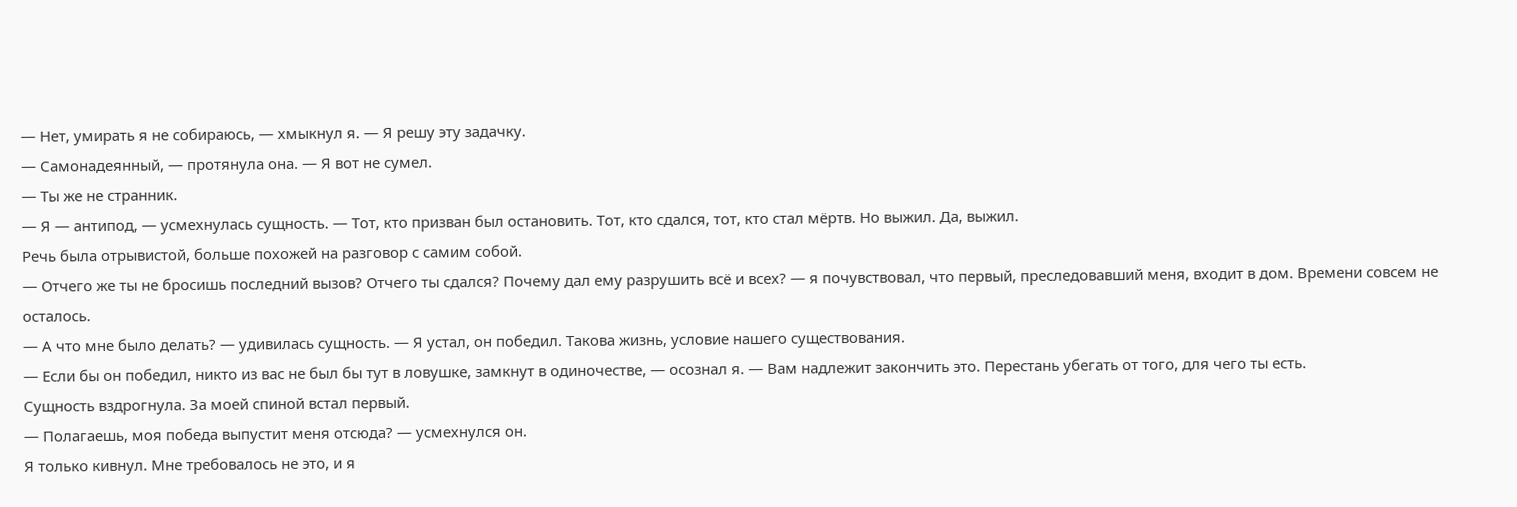— Нет, умирать я не собираюсь, — хмыкнул я. — Я решу эту задачку.
— Самонадеянный, — протянула она. — Я вот не сумел.
— Ты же не странник.
— Я — антипод, — усмехнулась сущность. — Тот, кто призван был остановить. Тот, кто сдался, тот, кто стал мёртв. Но выжил. Да, выжил.
Речь была отрывистой, больше похожей на разговор с самим собой.
— Отчего же ты не бросишь последний вызов? Отчего ты сдался? Почему дал ему разрушить всё и всех? — я почувствовал, что первый, преследовавший меня, входит в дом. Времени совсем не осталось.
— А что мне было делать? — удивилась сущность. — Я устал, он победил. Такова жизнь, условие нашего существования.
— Если бы он победил, никто из вас не был бы тут в ловушке, замкнут в одиночестве, — осознал я. — Вам надлежит закончить это. Перестань убегать от того, для чего ты есть.
Сущность вздрогнула. За моей спиной встал первый.
— Полагаешь, моя победа выпустит меня отсюда? — усмехнулся он.
Я только кивнул. Мне требовалось не это, и я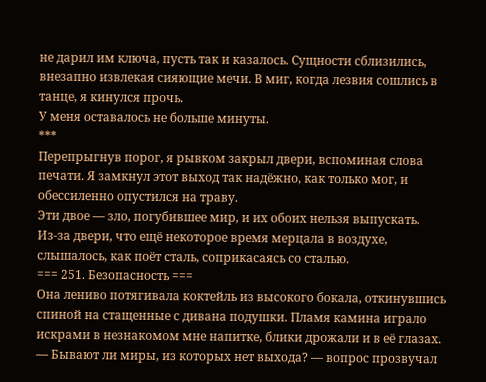не дарил им ключа, пусть так и казалось. Сущности сблизились, внезапно извлекая сияющие мечи. В миг, когда лезвия сошлись в танце, я кинулся прочь.
У меня оставалось не больше минуты.
***
Перепрыгнув порог, я рывком закрыл двери, вспоминая слова печати. Я замкнул этот выход так надёжно, как только мог, и обессиленно опустился на траву.
Эти двое — зло, погубившее мир, и их обоих нельзя выпускать.
Из-за двери, что ещё некоторое время мерцала в воздухе, слышалось, как поёт сталь, соприкасаясь со сталью.
=== 251. Безопасность ===
Она лениво потягивала коктейль из высокого бокала, откинувшись спиной на стащенные с дивана подушки. Пламя камина играло искрами в незнакомом мне напитке, блики дрожали и в её глазах.
— Бывают ли миры, из которых нет выхода? — вопрос прозвучал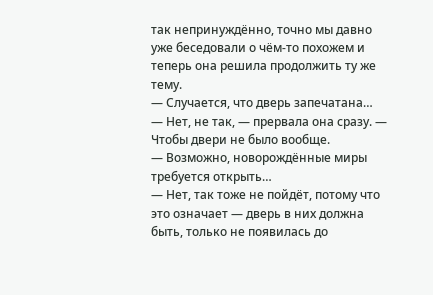так непринуждённо, точно мы давно уже беседовали о чём-то похожем и теперь она решила продолжить ту же тему.
— Случается, что дверь запечатана…
— Нет, не так, — прервала она сразу. — Чтобы двери не было вообще.
— Возможно, новорождённые миры требуется открыть…
— Нет, так тоже не пойдёт, потому что это означает — дверь в них должна быть, только не появилась до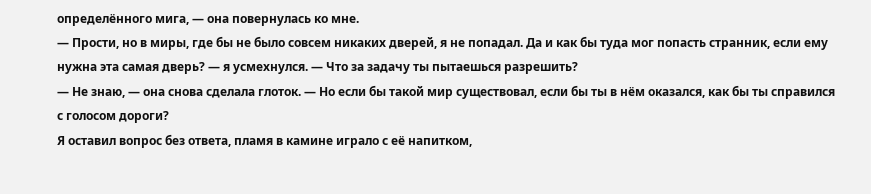определённого мига, — она повернулась ко мне.
— Прости, но в миры, где бы не было совсем никаких дверей, я не попадал. Да и как бы туда мог попасть странник, если ему нужна эта самая дверь? — я усмехнулся. — Что за задачу ты пытаешься разрешить?
— Не знаю, — она снова сделала глоток. — Но если бы такой мир существовал, если бы ты в нём оказался, как бы ты справился с голосом дороги?
Я оставил вопрос без ответа, пламя в камине играло с её напитком,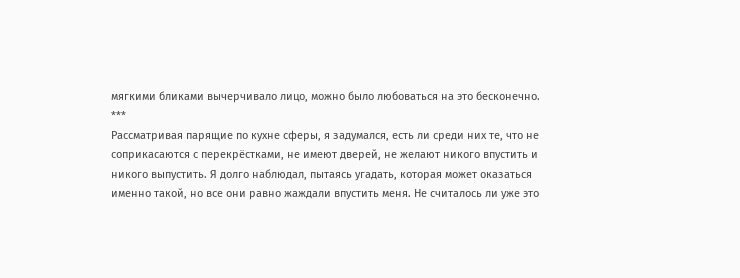мягкими бликами вычерчивало лицо, можно было любоваться на это бесконечно.
***
Рассматривая парящие по кухне сферы, я задумался, есть ли среди них те, что не соприкасаются с перекрёстками, не имеют дверей, не желают никого впустить и никого выпустить. Я долго наблюдал, пытаясь угадать, которая может оказаться именно такой, но все они равно жаждали впустить меня. Не считалось ли уже это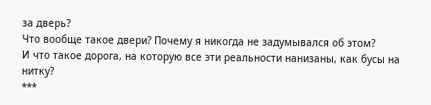за дверь?
Что вообще такое двери? Почему я никогда не задумывался об этом?
И что такое дорога, на которую все эти реальности нанизаны, как бусы на нитку?
***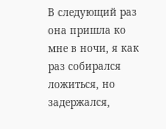В следующий раз она пришла ко мне в ночи, я как раз собирался ложиться, но задержался,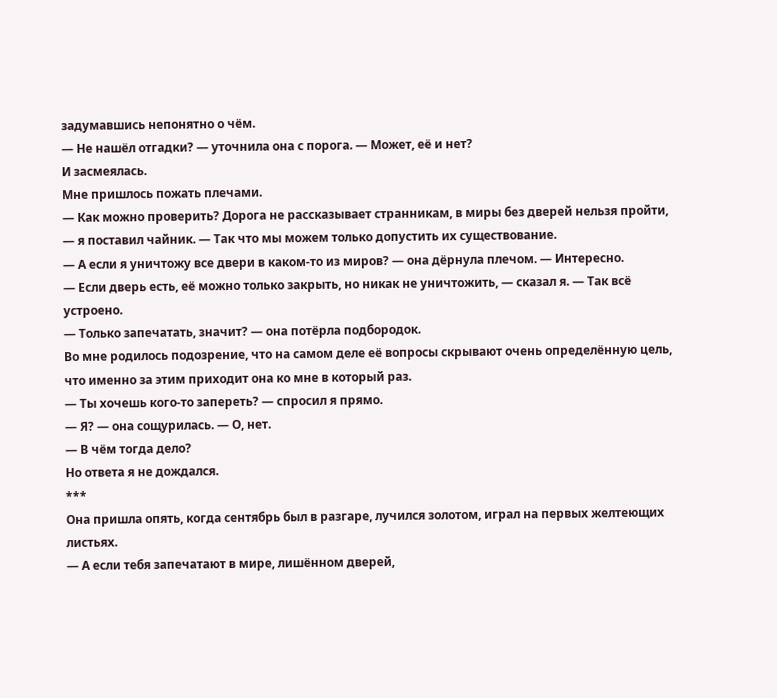задумавшись непонятно о чём.
— Не нашёл отгадки? — уточнила она с порога. — Может, её и нет?
И засмеялась.
Мне пришлось пожать плечами.
— Как можно проверить? Дорога не рассказывает странникам, в миры без дверей нельзя пройти, — я поставил чайник. — Так что мы можем только допустить их существование.
— А если я уничтожу все двери в каком-то из миров? — она дёрнула плечом. — Интересно.
— Если дверь есть, её можно только закрыть, но никак не уничтожить, — сказал я. — Так всё устроено.
— Только запечатать, значит? — она потёрла подбородок.
Во мне родилось подозрение, что на самом деле её вопросы скрывают очень определённую цель, что именно за этим приходит она ко мне в который раз.
— Ты хочешь кого-то запереть? — спросил я прямо.
— Я? — она сощурилась. — О, нет.
— В чём тогда дело?
Но ответа я не дождался.
***
Она пришла опять, когда сентябрь был в разгаре, лучился золотом, играл на первых желтеющих листьях.
— А если тебя запечатают в мире, лишённом дверей,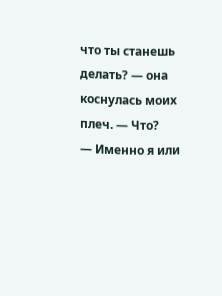что ты станешь делать? — она коснулась моих плеч. — Что?
— Именно я или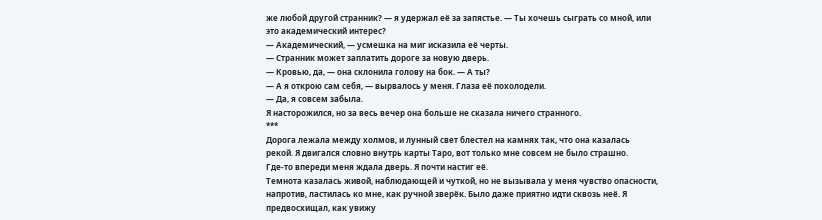же любой другой странник? — я удержал её за запястье. — Ты хочешь сыграть со мной, или это академический интерес?
— Академический, — усмешка на миг исказила её черты.
— Странник может заплатить дороге за новую дверь.
— Кровью, да, — она склонила голову на бок. — А ты?
— А я открою сам себя, — вырвалось у меня. Глаза её похолодели.
— Да, я совсем забыла.
Я насторожился, но за весь вечер она больше не сказала ничего странного.
***
Дорога лежала между холмов, и лунный свет блестел на камнях так, что она казалась рекой. Я двигался словно внутрь карты Таро, вот только мне совсем не было страшно.
Где-то впереди меня ждала дверь. Я почти настиг её.
Темнота казалась живой, наблюдающей и чуткой, но не вызывала у меня чувство опасности, напротив, ластилась ко мне, как ручной зверёк. Было даже приятно идти сквозь неё. Я предвосхищал, как увижу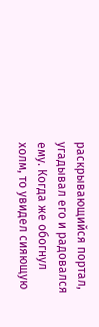раскрывающийся портал, угадывал его и радовался ему. Когда же обогнул холм, то увидел сияющую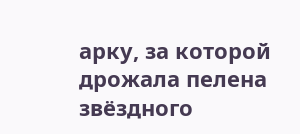арку, за которой дрожала пелена звёздного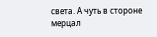света. А чуть в стороне мерцал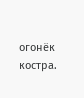огонёк костра.